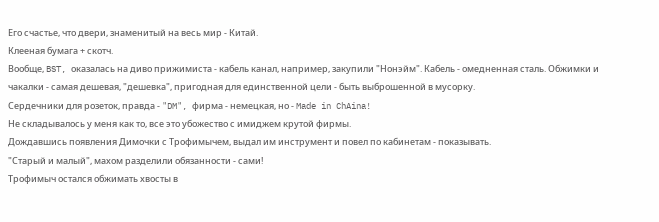Его счастье, что двери, знаменитый на весь мир - Китай.
Клееная бумага + скотч.
Вообще, BST, оказалась на диво прижимиста - кабель канал, например, закупили "Нонэйм". Кабель - омедненная сталь. Обжимки и чакалки - самая дешевая, "дешевка", пригодная для единственной цели - быть выброшенной в мусорку.
Сердечники для розеток, правда - "DM", фирма - немецкая, но - Made in ChAina!
Не складывалось у меня как то, все это убожество с имиджем крутой фирмы.
Дождавшись появления Димочки с Трофимычем, выдал им инструмент и повел по кабинетам - показывать.
"Старый и малый", махом разделили обязанности - сами!
Трофимыч остался обжимать хвосты в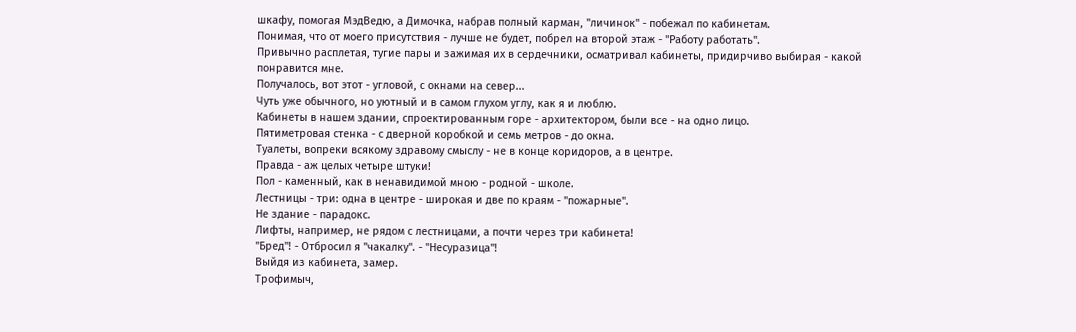шкафу, помогая МэдВедю, а Димочка, набрав полный карман, "личинок" - побежал по кабинетам.
Понимая, что от моего присутствия - лучше не будет, побрел на второй этаж - "Работу работать".
Привычно расплетая, тугие пары и зажимая их в сердечники, осматривал кабинеты, придирчиво выбирая - какой понравится мне.
Получалось, вот этот - угловой, с окнами на север...
Чуть уже обычного, но уютный и в самом глухом углу, как я и люблю.
Кабинеты в нашем здании, спроектированным горе - архитектором, были все - на одно лицо.
Пятиметровая стенка - с дверной коробкой и семь метров - до окна.
Туалеты, вопреки всякому здравому смыслу - не в конце коридоров, а в центре.
Правда - аж целых четыре штуки!
Пол - каменный, как в ненавидимой мною - родной - школе.
Лестницы - три: одна в центре - широкая и две по краям - "пожарные".
Не здание - парадокс.
Лифты, например, не рядом с лестницами, а почти через три кабинета!
"Бред"! - Отбросил я "чакалку". - "Несуразица"!
Выйдя из кабинета, замер.
Трофимыч,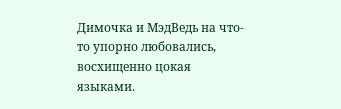Димочка и МэдВедь на что-то упорно любовались, восхищенно цокая языками.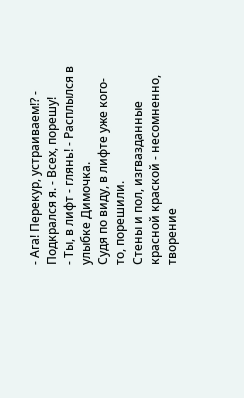- Ага! Перекур, устраиваем!? - Подкрался я. - Всех, порешу!
- Ты, в лифт - глянь! - Расплылся в улыбке Димочка.
Судя по виду, в лифте уже кого-то, порешили.
Стены и пол, изгвазданные красной краской - несомненно, творение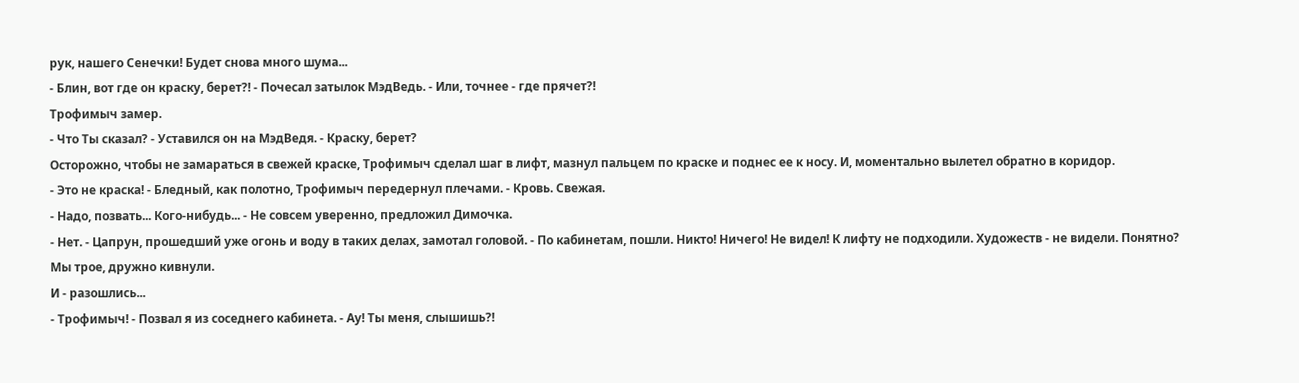рук, нашего Сенечки! Будет снова много шума...
- Блин, вот где он краску, берет?! - Почесал затылок МэдВедь. - Или, точнее - где прячет?!
Трофимыч замер.
- Что Ты сказал? - Уставился он на МэдВедя. - Краску, берет?
Осторожно, чтобы не замараться в свежей краске, Трофимыч сделал шаг в лифт, мазнул пальцем по краске и поднес ее к носу. И, моментально вылетел обратно в коридор.
- Это не краска! - Бледный, как полотно, Трофимыч передернул плечами. - Кровь. Свежая.
- Надо, позвать... Кого-нибудь... - Не совсем уверенно, предложил Димочка.
- Нет. - Цапрун, прошедший уже огонь и воду в таких делах, замотал головой. - По кабинетам, пошли. Никто! Ничего! Не видел! К лифту не подходили. Художеств - не видели. Понятно?
Мы трое, дружно кивнули.
И - разошлись...
- Трофимыч! - Позвал я из соседнего кабинета. - Ау! Ты меня, слышишь?!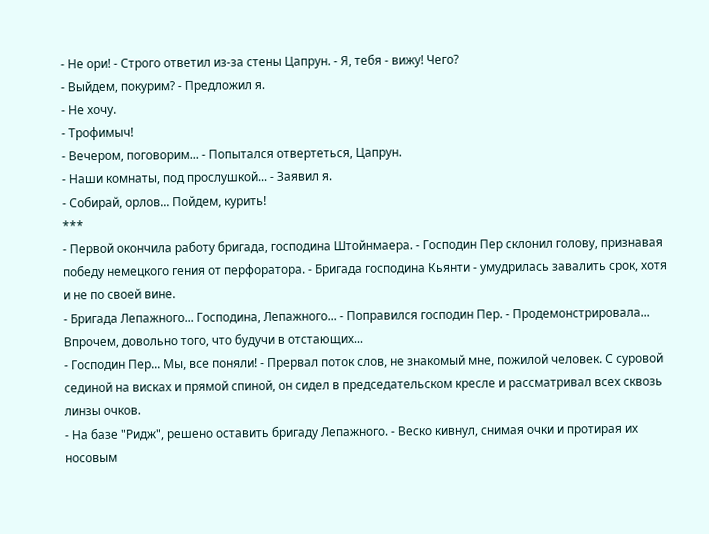- Не ори! - Строго ответил из-за стены Цапрун. - Я, тебя - вижу! Чего?
- Выйдем, покурим? - Предложил я.
- Не хочу.
- Трофимыч!
- Вечером, поговорим... - Попытался отвертеться, Цапрун.
- Наши комнаты, под прослушкой... - Заявил я.
- Собирай, орлов... Пойдем, курить!
***
- Первой окончила работу бригада, господина Штойнмаера. - Господин Пер склонил голову, признавая победу немецкого гения от перфоратора. - Бригада господина Кьянти - умудрилась завалить срок, хотя и не по своей вине.
- Бригада Лепажного... Господина, Лепажного... - Поправился господин Пер. - Продемонстрировала... Впрочем, довольно того, что будучи в отстающих...
- Господин Пер... Мы, все поняли! - Прервал поток слов, не знакомый мне, пожилой человек. С суровой сединой на висках и прямой спиной, он сидел в председательском кресле и рассматривал всех сквозь линзы очков.
- На базе "Ридж", решено оставить бригаду Лепажного. - Веско кивнул, снимая очки и протирая их носовым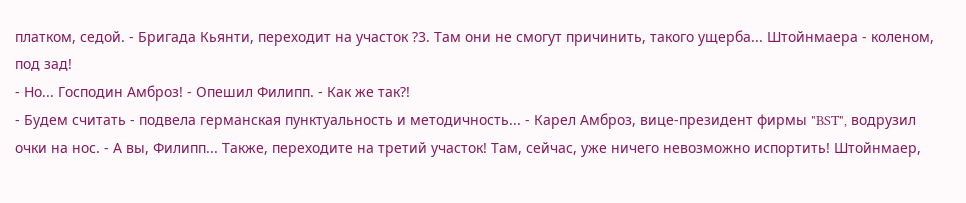платком, седой. - Бригада Кьянти, переходит на участок ?3. Там они не смогут причинить, такого ущерба... Штойнмаера - коленом, под зад!
- Но... Господин Амброз! - Опешил Филипп. - Как же так?!
- Будем считать - подвела германская пунктуальность и методичность... - Карел Амброз, вице-президент фирмы "BST", водрузил очки на нос. - А вы, Филипп... Также, переходите на третий участок! Там, сейчас, уже ничего невозможно испортить! Штойнмаер,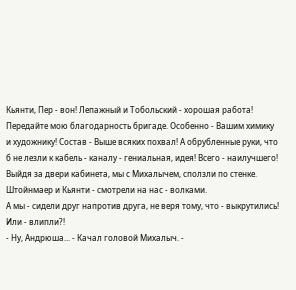Кьянти, Пер - вон! Лепажный и Тобольский - хорошая работа! Передайте мою благодарность бригаде. Особенно - Вашим химику и художнику! Состав - Выше всяких похвал! А обрубленные руки, что б не лезли к кабель - каналу - гениальная, идея! Всего - наилучшего!
Выйдя за двери кабинета, мы с Михалычем, сползли по стенке.
Штойнмаер и Кьянти - смотрели на нас - волками.
А мы - сидели друг напротив друга, не веря тому, что - выкрутились!
Или - влипли?!
- Ну, Андрюша... - Качал головой Михалыч. -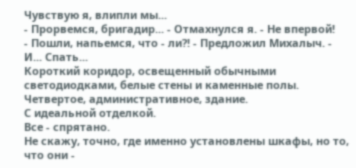Чувствую я, влипли мы...
- Прорвемся, бригадир... - Отмахнулся я. - Не впервой!
- Пошли, напьемся, что - ли?! - Предложил Михалыч. - И... Спать...
Короткий коридор, освещенный обычными светодиодками, белые стены и каменные полы.
Четвертое, административное, здание.
С идеальной отделкой.
Все - спрятано.
Не скажу, точно, где именно установлены шкафы, но то, что они -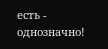есть - однозначно!